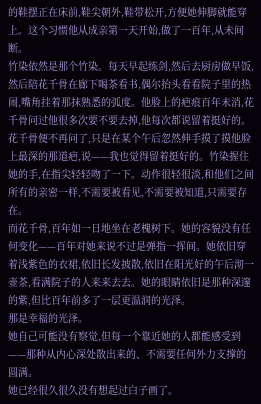的鞋摆正在床前,鞋尖朝外,鞋带松开,方便她伸脚就能穿上。这个习惯他从成亲第一天开始,做了一百年,从未间断。
竹染依然是那个竹染。每天早起练剑,然后去厨房做早饭,然后陪花千骨在廊下喝茶看书,偶尔抬头看看院子里的热闹,嘴角挂着那抹熟悉的弧度。他脸上的疤痕百年未消,花千骨问过他很多次要不要去掉,他每次都说留着挺好的。花千骨便不再问了,只是在某个午后忽然伸手摸了摸他脸上最深的那道疤,说——我也觉得留着挺好的。竹染握住她的手,在指尖轻轻吻了一下。动作很轻很淡,和他们之间所有的亲密一样,不需要被看见,不需要被知道,只需要存在。
而花千骨,百年如一日地坐在老槐树下。她的容貌没有任何变化——百年对她来说不过是弹指一挥间。她依旧穿着浅紫色的衣裙,依旧长发披散,依旧在阳光好的午后沏一壶茶,看满院子的人来来去去。她的眼睛依旧是那种深邃的紫,但比百年前多了一层更温润的光泽。
那是幸福的光泽。
她自己可能没有察觉,但每一个靠近她的人都能感受到——那种从内心深处散出来的、不需要任何外力支撑的圆满。
她已经很久很久没有想起过白子画了。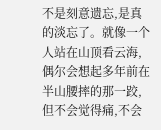不是刻意遗忘,是真的淡忘了。就像一个人站在山顶看云海,偶尔会想起多年前在半山腰摔的那一跤,但不会觉得痛,不会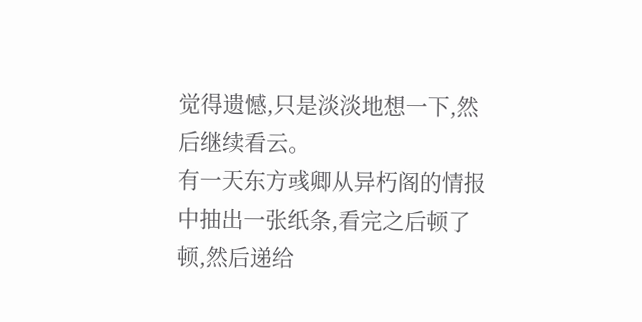觉得遗憾,只是淡淡地想一下,然后继续看云。
有一天东方彧卿从异朽阁的情报中抽出一张纸条,看完之后顿了顿,然后递给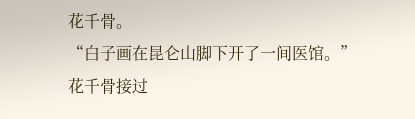花千骨。
“白子画在昆仑山脚下开了一间医馆。”
花千骨接过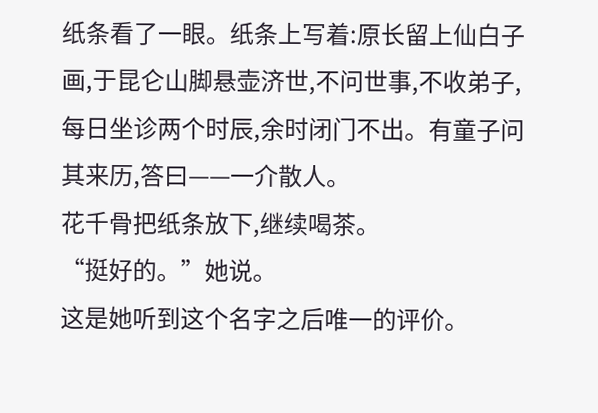纸条看了一眼。纸条上写着:原长留上仙白子画,于昆仑山脚悬壶济世,不问世事,不收弟子,每日坐诊两个时辰,余时闭门不出。有童子问其来历,答曰——一介散人。
花千骨把纸条放下,继续喝茶。
“挺好的。”她说。
这是她听到这个名字之后唯一的评价。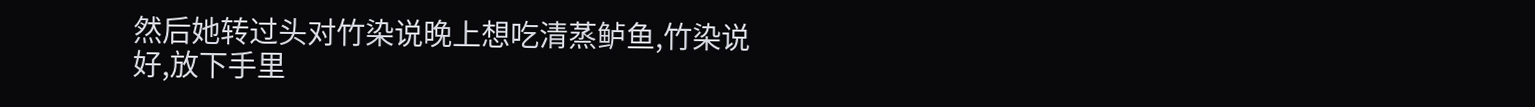然后她转过头对竹染说晚上想吃清蒸鲈鱼,竹染说好,放下手里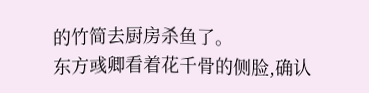的竹简去厨房杀鱼了。
东方彧卿看着花千骨的侧脸,确认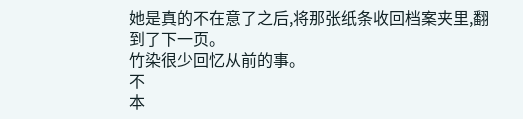她是真的不在意了之后,将那张纸条收回档案夹里,翻到了下一页。
竹染很少回忆从前的事。
不
本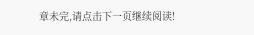章未完,请点击下一页继续阅读!